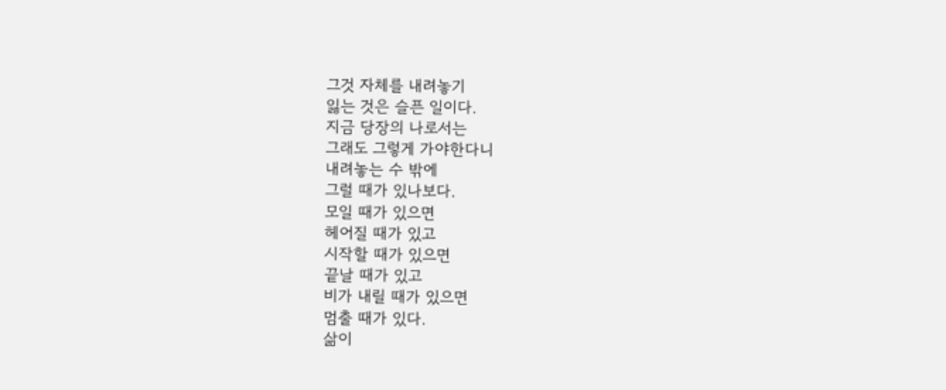그것 자체를 내려놓기
잃는 것은 슬픈 일이다.
지금 당장의 나로서는
그래도 그렇게 가야한다니
내려놓는 수 밖에
그럴 때가 있나보다.
모일 때가 있으면
헤어질 때가 있고
시작할 때가 있으면
끝날 때가 있고
비가 내릴 때가 있으면
멈출 때가 있다.
삶이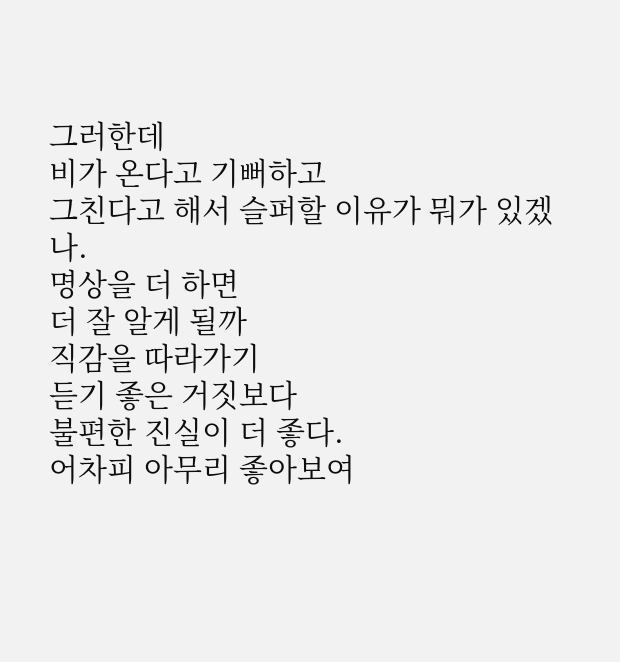그러한데
비가 온다고 기뻐하고
그친다고 해서 슬퍼할 이유가 뭐가 있겠나.
명상을 더 하면
더 잘 알게 될까
직감을 따라가기
듣기 좋은 거짓보다
불편한 진실이 더 좋다.
어차피 아무리 좋아보여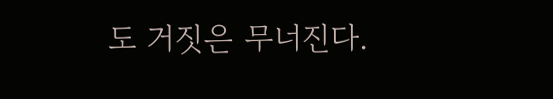도 거짓은 무너진다.